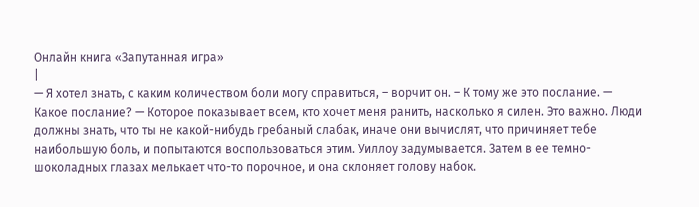Онлайн книга «Запутанная игра»
|
— Я хотел знать, с каким количеством боли могу справиться, – ворчит он. – К тому же это послание. — Какое послание? — Которое показывает всем, кто хочет меня ранить, насколько я силен. Это важно. Люди должны знать, что ты не какой-нибудь гребаный слабак, иначе они вычислят, что причиняет тебе наибольшую боль, и попытаются воспользоваться этим. Уиллоу задумывается. Затем в ее темно-шоколадных глазах мелькает что-то порочное, и она склоняет голову набок.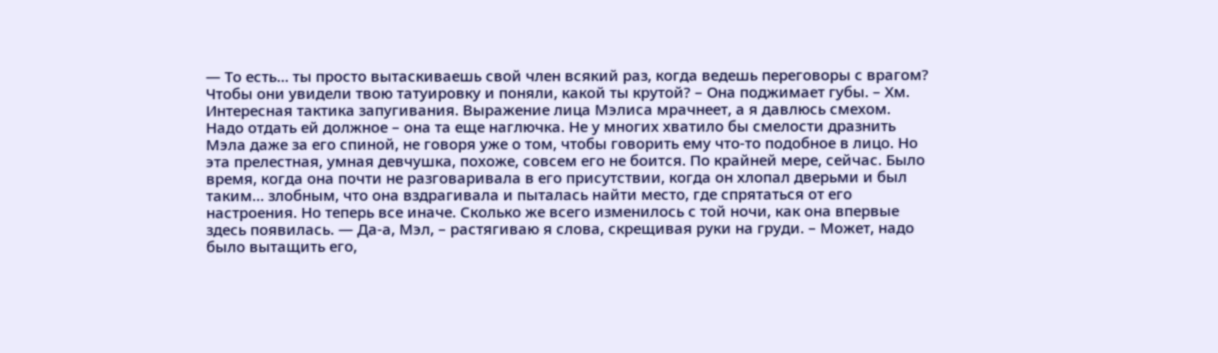— То есть… ты просто вытаскиваешь свой член всякий раз, когда ведешь переговоры с врагом? Чтобы они увидели твою татуировку и поняли, какой ты крутой? – Она поджимает губы. – Хм. Интересная тактика запугивания. Выражение лица Мэлиса мрачнеет, а я давлюсь смехом. Надо отдать ей должное – она та еще наглючка. Не у многих хватило бы смелости дразнить Мэла даже за его спиной, не говоря уже о том, чтобы говорить ему что-то подобное в лицо. Но эта прелестная, умная девчушка, похоже, совсем его не боится. По крайней мере, сейчас. Было время, когда она почти не разговаривала в его присутствии, когда он хлопал дверьми и был таким… злобным, что она вздрагивала и пыталась найти место, где спрятаться от его настроения. Но теперь все иначе. Сколько же всего изменилось с той ночи, как она впервые здесь появилась. — Да-а, Мэл, – растягиваю я слова, скрещивая руки на груди. – Может, надо было вытащить его,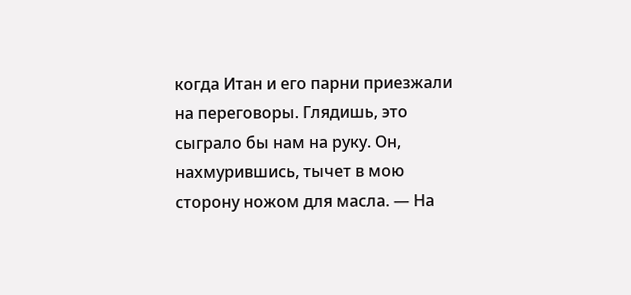когда Итан и его парни приезжали на переговоры. Глядишь, это сыграло бы нам на руку. Он, нахмурившись, тычет в мою сторону ножом для масла. — На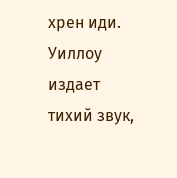хрен иди. Уиллоу издает тихий звук,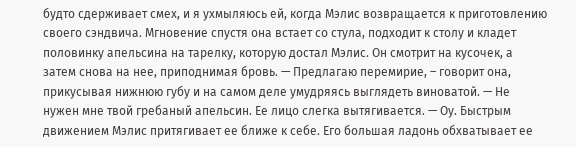будто сдерживает смех, и я ухмыляюсь ей, когда Мэлис возвращается к приготовлению своего сэндвича. Мгновение спустя она встает со стула, подходит к столу и кладет половинку апельсина на тарелку, которую достал Мэлис. Он смотрит на кусочек, а затем снова на нее, приподнимая бровь. — Предлагаю перемирие, – говорит она, прикусывая нижнюю губу и на самом деле умудряясь выглядеть виноватой. — Не нужен мне твой гребаный апельсин. Ее лицо слегка вытягивается. — Оу. Быстрым движением Мэлис притягивает ее ближе к себе. Его большая ладонь обхватывает ее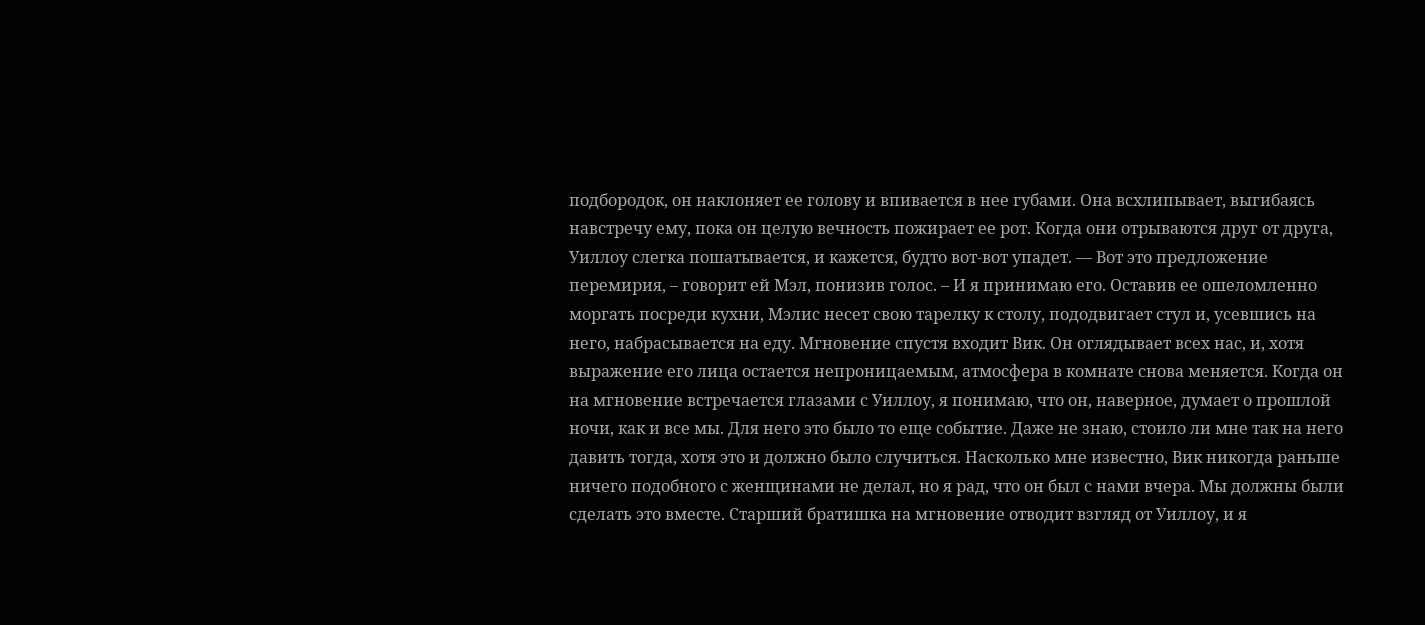подбородок, он наклоняет ее голову и впивается в нее губами. Она всхлипывает, выгибаясь навстречу ему, пока он целую вечность пожирает ее рот. Когда они отрываются друг от друга, Уиллоу слегка пошатывается, и кажется, будто вот-вот упадет. — Вот это предложение перемирия, – говорит ей Мэл, понизив голос. – И я принимаю его. Оставив ее ошеломленно моргать посреди кухни, Мэлис несет свою тарелку к столу, пододвигает стул и, усевшись на него, набрасывается на еду. Мгновение спустя входит Вик. Он оглядывает всех нас, и, хотя выражение его лица остается непроницаемым, атмосфера в комнате снова меняется. Когда он на мгновение встречается глазами с Уиллоу, я понимаю, что он, наверное, думает о прошлой ночи, как и все мы. Для него это было то еще событие. Даже не знаю, стоило ли мне так на него давить тогда, хотя это и должно было случиться. Насколько мне известно, Вик никогда раньше ничего подобного с женщинами не делал, но я рад, что он был с нами вчера. Мы должны были сделать это вместе. Старший братишка на мгновение отводит взгляд от Уиллоу, и я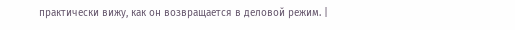практически вижу, как он возвращается в деловой режим. |